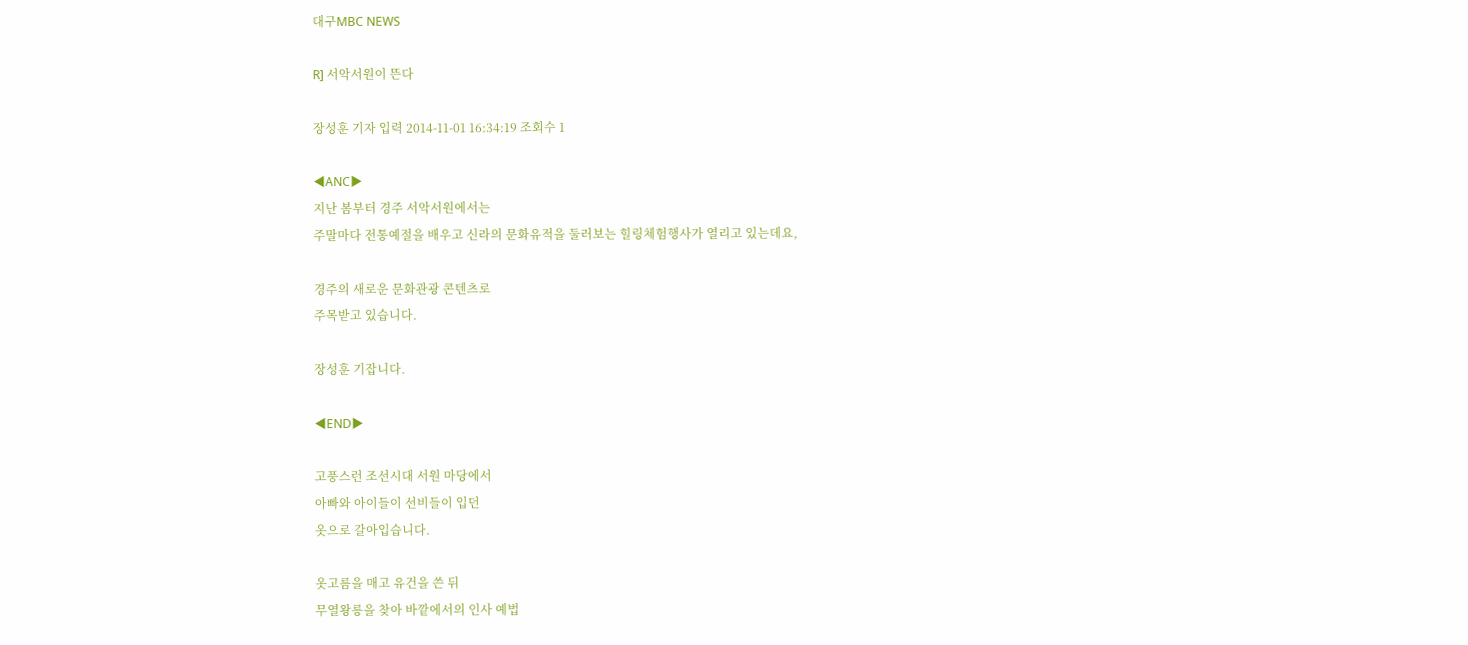대구MBC NEWS

R] 서악서원이 뜬다

장성훈 기자 입력 2014-11-01 16:34:19 조회수 1

◀ANC▶
지난 봄부터 경주 서악서원에서는
주말마다 전통예절을 배우고 신라의 문화유적을 둘러보는 힐링체험행사가 열리고 있는데요,

경주의 새로운 문화관광 콘텐츠로
주목받고 있습니다.

장성훈 기잡니다.

◀END▶

고풍스런 조선시대 서원 마당에서
아빠와 아이들이 선비들이 입던
옷으로 갈아입습니다.

옷고름을 매고 유건을 쓴 뒤
무열왕릉을 찾아 바깥에서의 인사 예법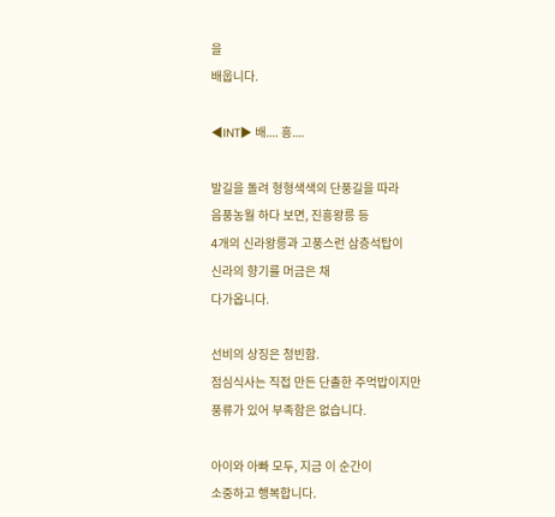을
배웁니다.

◀INT▶ 배.... 흥....

발길을 돌려 형형색색의 단풍길을 따라
음풍농월 하다 보면, 진흥왕릉 등
4개의 신라왕릉과 고풍스런 삼층석탑이
신라의 향기를 머금은 채
다가옵니다.

선비의 상징은 청빈함.
점심식사는 직접 만든 단촐한 주먹밥이지만
풍류가 있어 부족함은 없습니다.

아이와 아빠 모두, 지금 이 순간이
소중하고 행복합니다.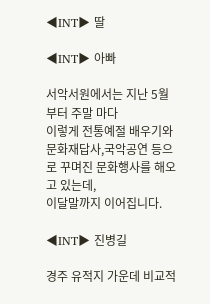◀INT▶ 딸

◀INT▶ 아빠

서악서원에서는 지난 5월부터 주말 마다
이렇게 전통예절 배우기와 문화재답사,국악공연 등으로 꾸며진 문화행사를 해오고 있는데,
이달말까지 이어집니다.

◀INT▶ 진병길

경주 유적지 가운데 비교적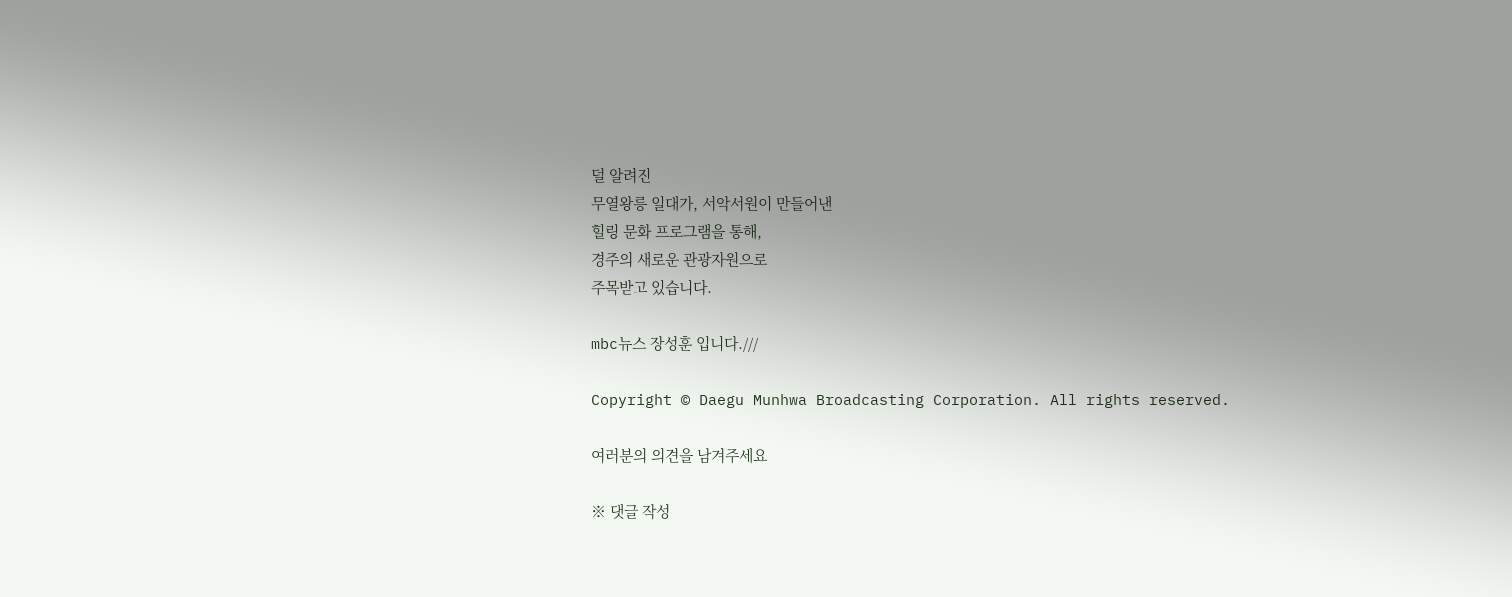덜 알려진
무열왕릉 일대가, 서악서원이 만들어낸
힐링 문화 프로그램을 통해,
경주의 새로운 관광자원으로
주목받고 있습니다.

mbc뉴스 장성훈 입니다.///

Copyright © Daegu Munhwa Broadcasting Corporation. All rights reserved.

여러분의 의견을 남겨주세요

※ 댓글 작성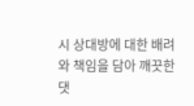시 상대방에 대한 배려와 책임을 담아 깨끗한 댓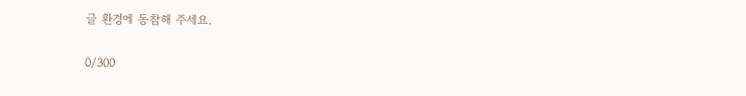글 환경에 동참해 주세요.

0/300